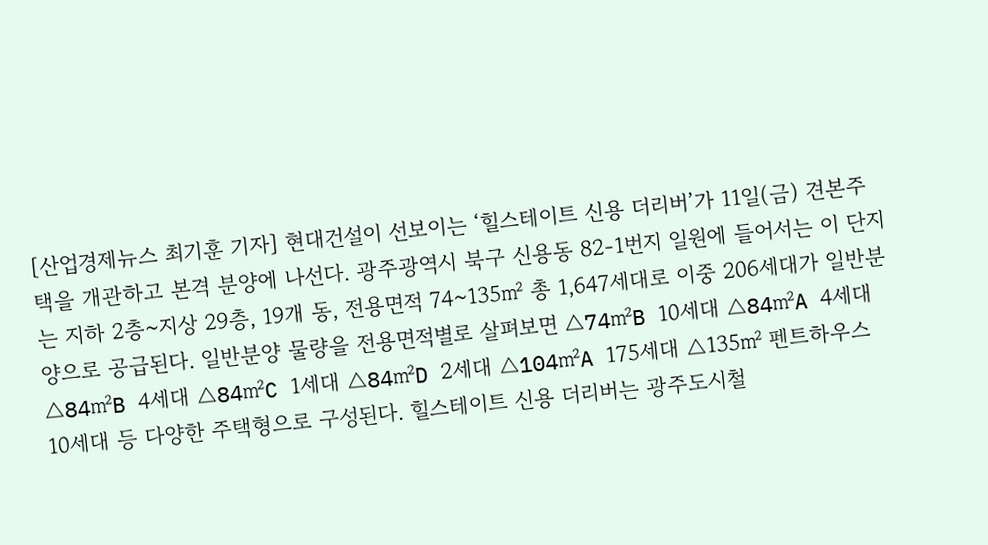[산업경제뉴스 최기훈 기자] 현대건설이 선보이는 ‘힐스테이트 신용 더리버’가 11일(금) 견본주택을 개관하고 본격 분양에 나선다. 광주광역시 북구 신용동 82-1번지 일원에 들어서는 이 단지는 지하 2층~지상 29층, 19개 동, 전용면적 74~135㎡ 총 1,647세대로 이중 206세대가 일반분양으로 공급된다. 일반분양 물량을 전용면적별로 살펴보면 △74㎡B 10세대 △84㎡A 4세대 △84㎡B 4세대 △84㎡C 1세대 △84㎡D 2세대 △104㎡A 175세대 △135㎡ 펜트하우스 10세대 등 다양한 주택형으로 구성된다. 힐스테이트 신용 더리버는 광주도시철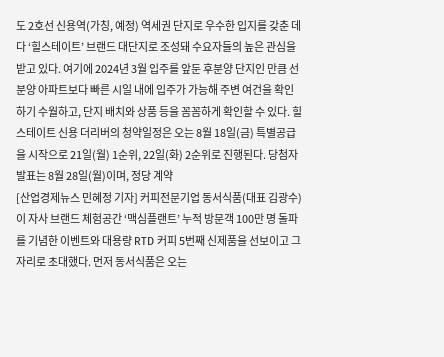도 2호선 신용역(가칭, 예정) 역세권 단지로 우수한 입지를 갖춘 데다 ‘힐스테이트’ 브랜드 대단지로 조성돼 수요자들의 높은 관심을 받고 있다. 여기에 2024년 3월 입주를 앞둔 후분양 단지인 만큼 선분양 아파트보다 빠른 시일 내에 입주가 가능해 주변 여건을 확인하기 수월하고, 단지 배치와 상품 등을 꼼꼼하게 확인할 수 있다. 힐스테이트 신용 더리버의 청약일정은 오는 8월 18일(금) 특별공급을 시작으로 21일(월) 1순위, 22일(화) 2순위로 진행된다. 당첨자 발표는 8월 28일(월)이며, 정당 계약
[산업경제뉴스 민혜정 기자] 커피전문기업 동서식품(대표 김광수)이 자사 브랜드 체험공간 ‘맥심플랜트’ 누적 방문객 100만 명 돌파를 기념한 이벤트와 대용량 RTD 커피 5번째 신제품을 선보이고 그 자리로 초대했다. 먼저 동서식품은 오는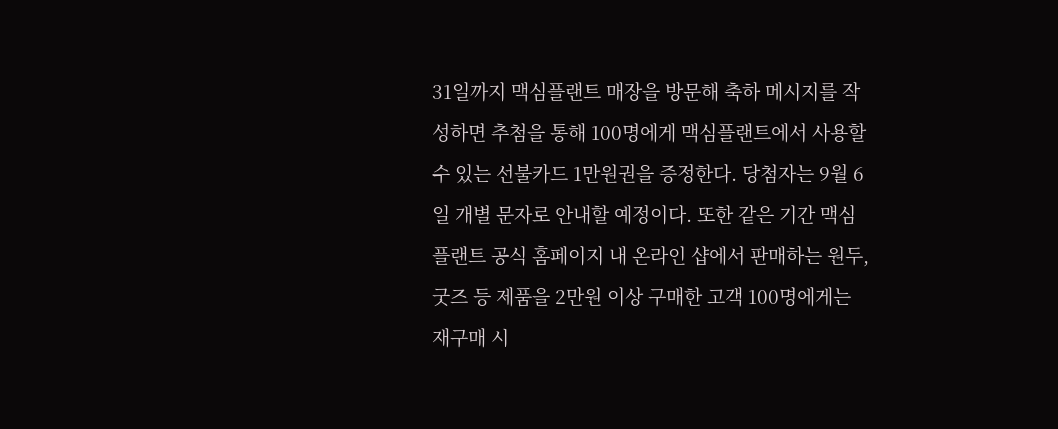31일까지 맥심플랜트 매장을 방문해 축하 메시지를 작성하면 추첨을 통해 100명에게 맥심플랜트에서 사용할 수 있는 선불카드 1만원권을 증정한다. 당첨자는 9월 6일 개별 문자로 안내할 예정이다. 또한 같은 기간 맥심플랜트 공식 홈페이지 내 온라인 샵에서 판매하는 원두, 굿즈 등 제품을 2만원 이상 구매한 고객 100명에게는 재구매 시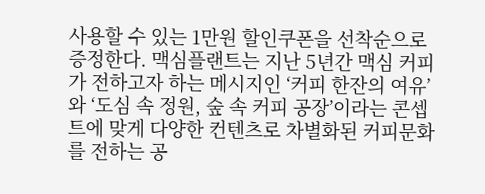사용할 수 있는 1만원 할인쿠폰을 선착순으로 증정한다. 맥심플랜트는 지난 5년간 맥심 커피가 전하고자 하는 메시지인 ‘커피 한잔의 여유’와 ‘도심 속 정원, 숲 속 커피 공장’이라는 콘셉트에 맞게 다양한 컨텐츠로 차별화된 커피문화를 전하는 공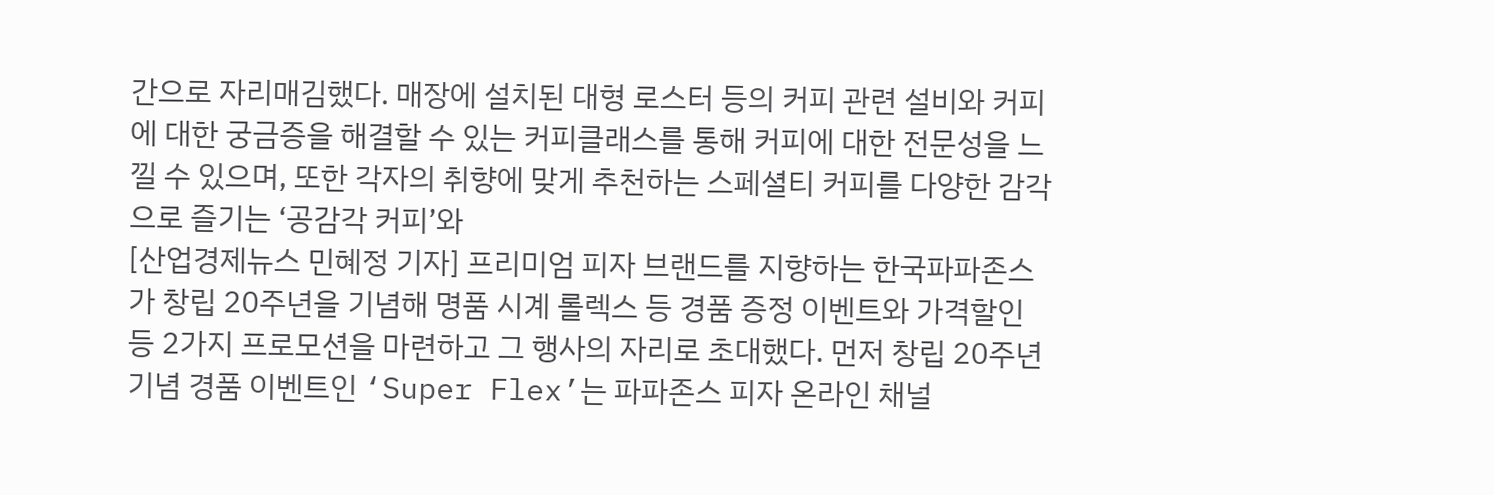간으로 자리매김했다. 매장에 설치된 대형 로스터 등의 커피 관련 설비와 커피에 대한 궁금증을 해결할 수 있는 커피클래스를 통해 커피에 대한 전문성을 느낄 수 있으며, 또한 각자의 취향에 맞게 추천하는 스페셜티 커피를 다양한 감각으로 즐기는 ‘공감각 커피’와
[산업경제뉴스 민혜정 기자] 프리미엄 피자 브랜드를 지향하는 한국파파존스가 창립 20주년을 기념해 명품 시계 롤렉스 등 경품 증정 이벤트와 가격할인 등 2가지 프로모션을 마련하고 그 행사의 자리로 초대했다. 먼저 창립 20주년 기념 경품 이벤트인 ‘Super Flex’는 파파존스 피자 온라인 채널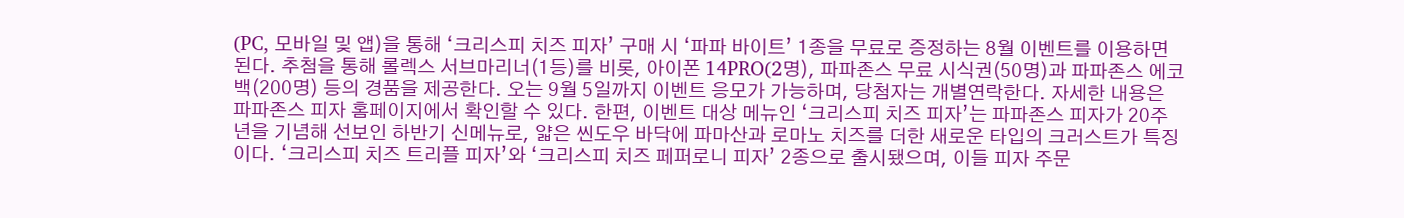(PC, 모바일 및 앱)을 통해 ‘크리스피 치즈 피자’ 구매 시 ‘파파 바이트’ 1종을 무료로 증정하는 8월 이벤트를 이용하면 된다. 추첨을 통해 롤렉스 서브마리너(1등)를 비롯, 아이폰 14PRO(2명), 파파존스 무료 시식권(50명)과 파파존스 에코백(200명) 등의 경품을 제공한다. 오는 9월 5일까지 이벤트 응모가 가능하며, 당첨자는 개별연락한다. 자세한 내용은 파파존스 피자 홈페이지에서 확인할 수 있다. 한편, 이벤트 대상 메뉴인 ‘크리스피 치즈 피자’는 파파존스 피자가 20주년을 기념해 선보인 하반기 신메뉴로, 얇은 씬도우 바닥에 파마산과 로마노 치즈를 더한 새로운 타입의 크러스트가 특징이다. ‘크리스피 치즈 트리플 피자’와 ‘크리스피 치즈 페퍼로니 피자’ 2종으로 출시됐으며, 이들 피자 주문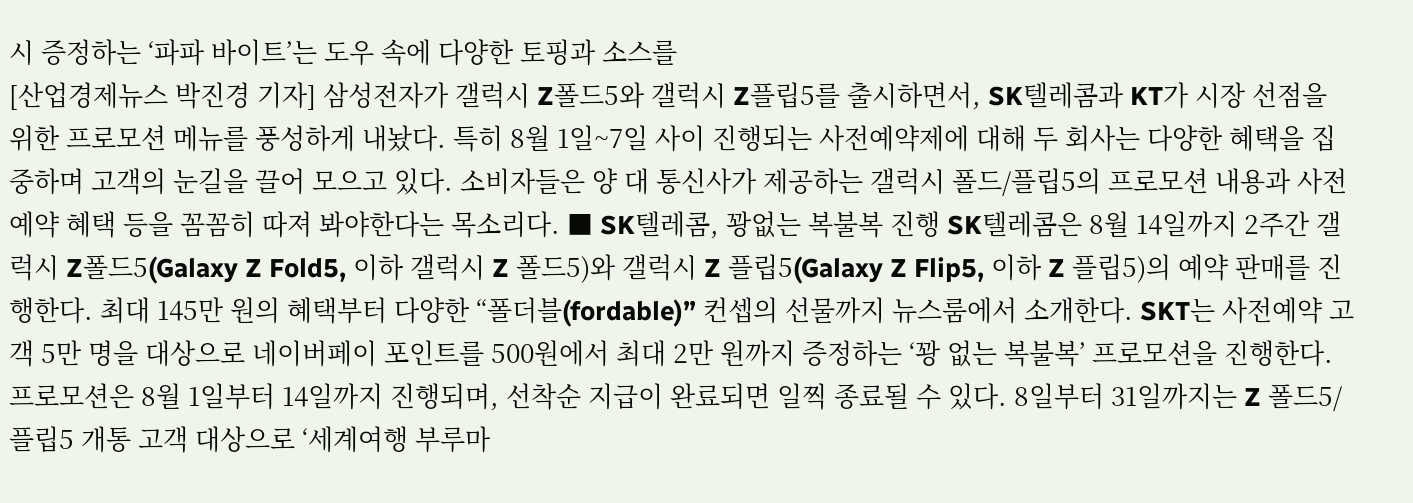시 증정하는 ‘파파 바이트’는 도우 속에 다양한 토핑과 소스를
[산업경제뉴스 박진경 기자] 삼성전자가 갤럭시 Z폴드5와 갤럭시 Z플립5를 출시하면서, SK텔레콤과 KT가 시장 선점을 위한 프로모션 메뉴를 풍성하게 내놨다. 특히 8월 1일~7일 사이 진행되는 사전예약제에 대해 두 회사는 다양한 혜택을 집중하며 고객의 눈길을 끌어 모으고 있다. 소비자들은 양 대 통신사가 제공하는 갤럭시 폴드/플립5의 프로모션 내용과 사전예약 혜택 등을 꼼꼼히 따져 봐야한다는 목소리다. ■ SK텔레콤, 꽝없는 복불복 진행 SK텔레콤은 8월 14일까지 2주간 갤럭시 Z폴드5(Galaxy Z Fold5, 이하 갤럭시 Z 폴드5)와 갤럭시 Z 플립5(Galaxy Z Flip5, 이하 Z 플립5)의 예약 판매를 진행한다. 최대 145만 원의 혜택부터 다양한 “폴더블(fordable)” 컨셉의 선물까지 뉴스룸에서 소개한다. SKT는 사전예약 고객 5만 명을 대상으로 네이버페이 포인트를 500원에서 최대 2만 원까지 증정하는 ‘꽝 없는 복불복’ 프로모션을 진행한다. 프로모션은 8월 1일부터 14일까지 진행되며, 선착순 지급이 완료되면 일찍 종료될 수 있다. 8일부터 31일까지는 Z 폴드5/플립5 개통 고객 대상으로 ‘세계여행 부루마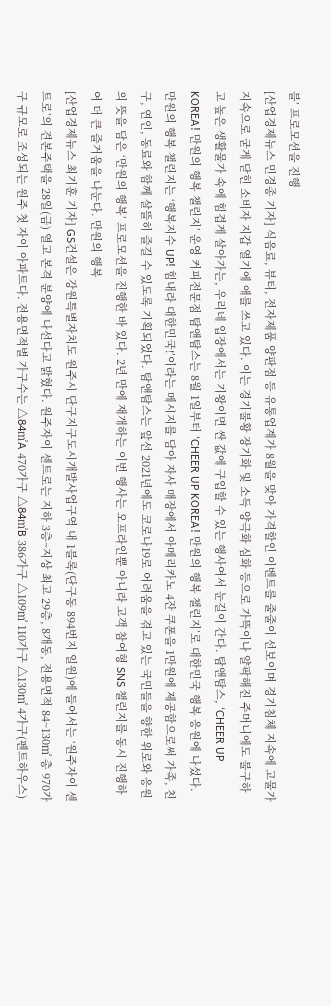블’ 프로모션을 진행
[산업경제뉴스 민경종 기자] 식음료, 뷰티, 전자제품 양판점 등 유통업계가 8월을 맞아 가격할인 이벤트를 줄줄이 선보이며 경기침체 지속에 고물가 지속으로 굳게 닫힌 소비자 지갑 열기에 애를 쓰고 있다. 이는 경기불황 장기화 및 소득 양극화 심화 등으로 가뜩이나 얄팍해진 주머니에도 불구하고 높은 생활물가 속에 힘겹게 살아가는, 우리네 입장에서는 기왕이면 싼 값에 구입할 수 있는 행사여서 눈길이 간다. 탐앤탐스, ‘CHEER UP KOREA! 만원의 행복 챌린지’ 운영 커피전문점 탐앤탐스는 8월 1일부터 ‘CHEER UP KOREA! 만원의 행복 챌린지’로 대한민국 행복 응원에 나섰다. 만원의 행복 챌린지는 ‘행복지수 UP! 힘내라 대한민국!’이라는 메시지를 담아 자사 매장에서 아메리카노 4잔 쿠폰을 1만원에 제공함으로써 가족, 친구, 연인, 동료와 함께 살뜰히 즐길 수 있도록 기획되었다. 탐앤탐스는 앞선 2021년에도 코로나19로 어려움을 겪고 있는 국민들을 향한 위로와 응원의 뜻을 담은 ‘만원의 행복’ 프로모션을 진행한 바 있다. 2년 만에 재개하는 이번 행사는 오프라인뿐 아니라 고객 참여형 SNS 챌린지를 동시 진행하여 더 큰 즐거움을 나눈다. 만원의 행복
[산업경제뉴스 최기훈 기자] GS건설은 강원특별자치도 원주시 단구지구도시개발사업구역 내 1블록(단구동 894번지 일원)에 들어서는 ‘원주자이 센트로’의 견본주택을 28일(금) 열고 본격 분양에 나선다고 밝혔다. 원주자이 센트로는 지하 3층~지상 최고 29층, 8개동, 전용면적 84~130㎡ 총 970가구 규모로 조성되는 원주 첫 자이 아파트다. 전용면적별 가구수는 △84㎡A 470가구 △84㎡B 386가구 △109㎡ 110가구 △130㎡ 4가구(펜트하우스)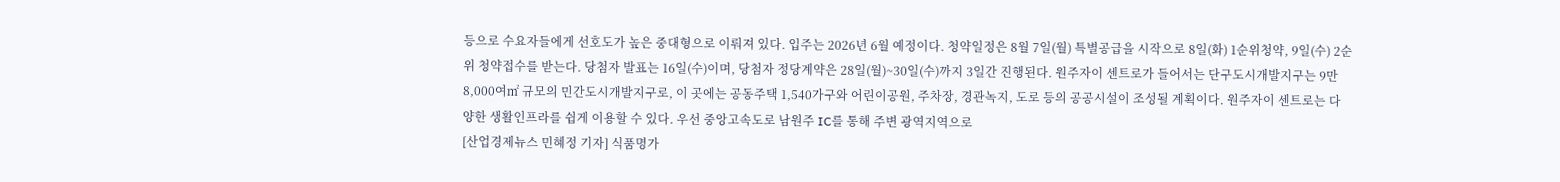등으로 수요자들에게 선호도가 높은 중대형으로 이뤄져 있다. 입주는 2026년 6월 예정이다. 청약일정은 8월 7일(월) 특별공급을 시작으로 8일(화) 1순위청약, 9일(수) 2순위 청약접수를 받는다. 당첨자 발표는 16일(수)이며, 당첨자 정당계약은 28일(월)~30일(수)까지 3일간 진행된다. 원주자이 센트로가 들어서는 단구도시개발지구는 9만 8,000여㎡ 규모의 민간도시개발지구로, 이 곳에는 공동주택 1,540가구와 어린이공원, 주차장, 경관녹지, 도로 등의 공공시설이 조성될 계획이다. 원주자이 센트로는 다양한 생활인프라를 쉽게 이용할 수 있다. 우선 중앙고속도로 남원주 IC를 통해 주변 광역지역으로
[산업경제뉴스 민혜정 기자] 식품명가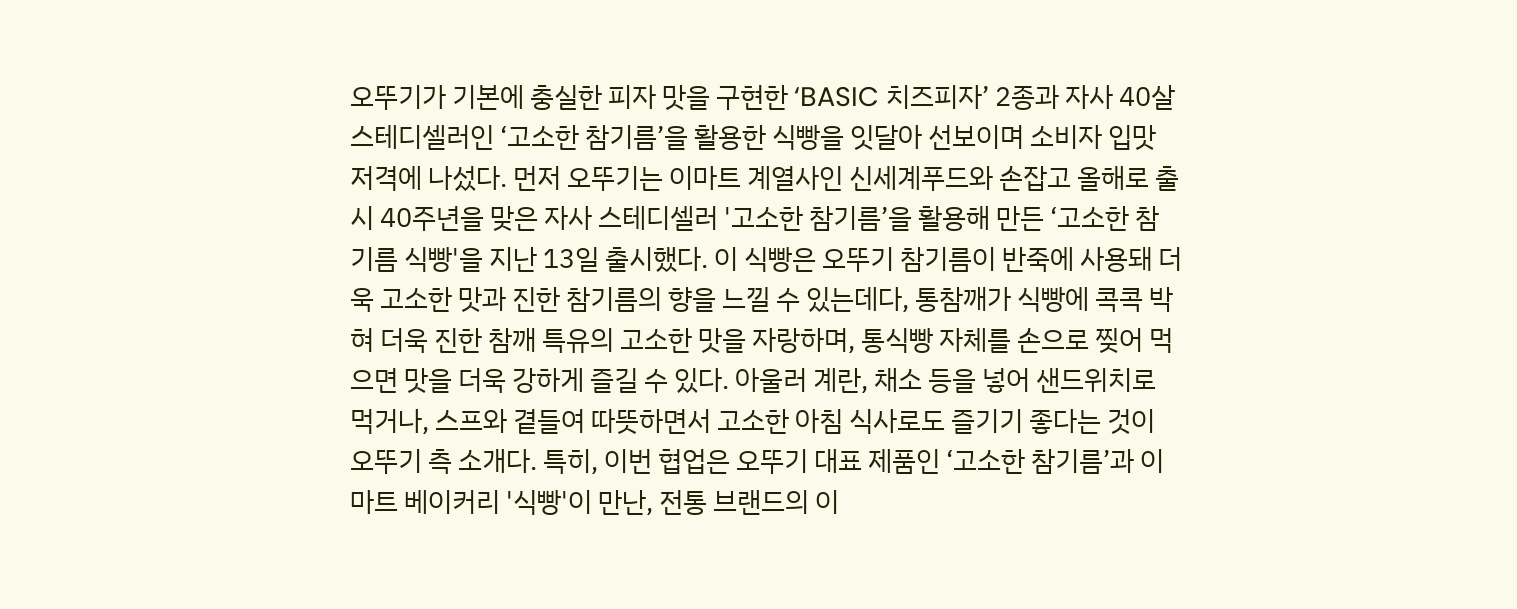오뚜기가 기본에 충실한 피자 맛을 구현한 ‘BASIC 치즈피자’ 2종과 자사 40살 스테디셀러인 ‘고소한 참기름’을 활용한 식빵을 잇달아 선보이며 소비자 입맛 저격에 나섰다. 먼저 오뚜기는 이마트 계열사인 신세계푸드와 손잡고 올해로 출시 40주년을 맞은 자사 스테디셀러 '고소한 참기름’을 활용해 만든 ‘고소한 참기름 식빵'을 지난 13일 출시했다. 이 식빵은 오뚜기 참기름이 반죽에 사용돼 더욱 고소한 맛과 진한 참기름의 향을 느낄 수 있는데다, 통참깨가 식빵에 콕콕 박혀 더욱 진한 참깨 특유의 고소한 맛을 자랑하며, 통식빵 자체를 손으로 찢어 먹으면 맛을 더욱 강하게 즐길 수 있다. 아울러 계란, 채소 등을 넣어 샌드위치로 먹거나, 스프와 곁들여 따뜻하면서 고소한 아침 식사로도 즐기기 좋다는 것이 오뚜기 측 소개다. 특히, 이번 협업은 오뚜기 대표 제품인 ‘고소한 참기름’과 이마트 베이커리 '식빵'이 만난, 전통 브랜드의 이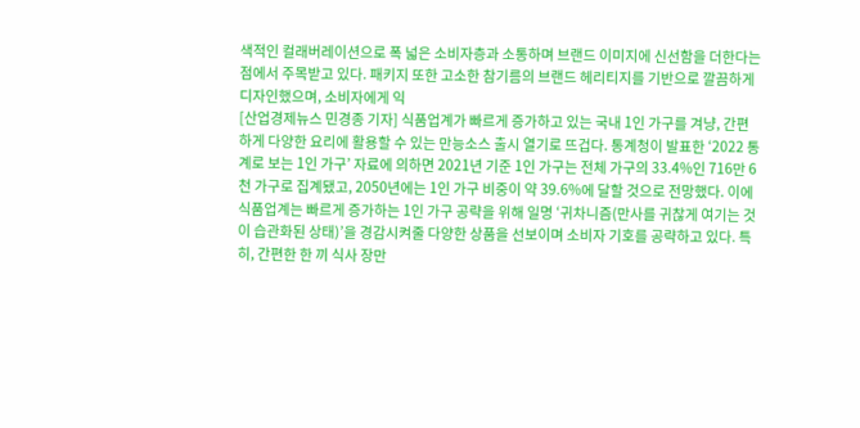색적인 컬래버레이션으로 폭 넓은 소비자층과 소통하며 브랜드 이미지에 신선함을 더한다는 점에서 주목받고 있다. 패키지 또한 고소한 참기름의 브랜드 헤리티지를 기반으로 깔끔하게 디자인했으며, 소비자에게 익
[산업경제뉴스 민경종 기자] 식품업계가 빠르게 증가하고 있는 국내 1인 가구를 겨냥, 간편하게 다양한 요리에 활용할 수 있는 만능소스 출시 열기로 뜨겁다. 통계청이 발표한 ‘2022 통계로 보는 1인 가구’ 자료에 의하면 2021년 기준 1인 가구는 전체 가구의 33.4%인 716만 6천 가구로 집계됐고, 2050년에는 1인 가구 비중이 약 39.6%에 달할 것으로 전망했다. 이에 식품업계는 빠르게 증가하는 1인 가구 공략을 위해 일명 ‘귀차니즘(만사를 귀찮게 여기는 것이 습관화된 상태)’을 경감시켜줄 다양한 상품을 선보이며 소비자 기호를 공략하고 있다. 특히, 간편한 한 끼 식사 장만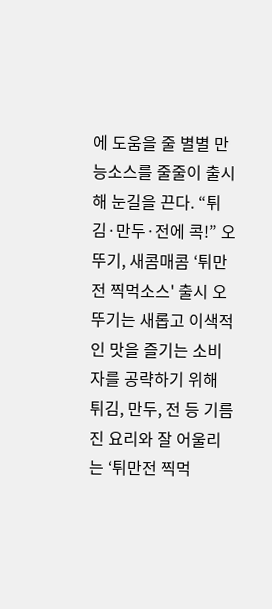에 도움을 줄 별별 만능소스를 줄줄이 출시해 눈길을 끈다. “튀김·만두·전에 콕!” 오뚜기, 새콤매콤 ‘튀만전 찍먹소스' 출시 오뚜기는 새롭고 이색적인 맛을 즐기는 소비자를 공략하기 위해 튀김, 만두, 전 등 기름진 요리와 잘 어울리는 ‘튀만전 찍먹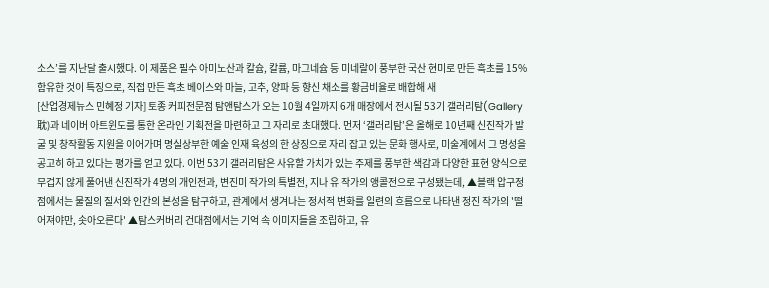소스’를 지난달 출시했다. 이 제품은 필수 아미노산과 칼슘, 칼륨, 마그네슘 등 미네랄이 풍부한 국산 현미로 만든 흑초를 15% 함유한 것이 특징으로, 직접 만든 흑초 베이스와 마늘, 고추, 양파 등 향신 채소를 황금비율로 배합해 새
[산업경제뉴스 민혜정 기자] 토종 커피전문점 탐앤탐스가 오는 10월 4일까지 6개 매장에서 전시될 53기 갤러리탐(Gallery耽)과 네이버 아트윈도를 통한 온라인 기획전을 마련하고 그 자리로 초대했다. 먼저 ‘갤러리탐’은 올해로 10년째 신진작가 발굴 및 창작활동 지원을 이어가며 명실상부한 예술 인재 육성의 한 상징으로 자리 잡고 있는 문화 행사로, 미술계에서 그 명성을 공고히 하고 있다는 평가를 얻고 있다. 이번 53기 갤러리탐은 사유할 가치가 있는 주제를 풍부한 색감과 다양한 표현 양식으로 무겁지 않게 풀어낸 신진작가 4명의 개인전과, 변진미 작가의 특별전, 지나 유 작가의 앵콜전으로 구성됐는데, ▲블랙 압구정점에서는 물질의 질서와 인간의 본성을 탐구하고, 관계에서 생겨나는 정서적 변화를 일련의 흐름으로 나타낸 정진 작가의 '떨어져야만, 솟아오른다' ▲탐스커버리 건대점에서는 기억 속 이미지들을 조립하고, 유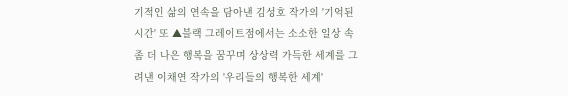기적인 삶의 연속을 담아낸 김성호 작가의 '기억된 시간' 또 ▲블랙 그레이트점에서는 소소한 일상 속 좀 더 나은 행복을 꿈꾸며 상상력 가득한 세계를 그려낸 이채연 작가의 '우리들의 행복한 세계'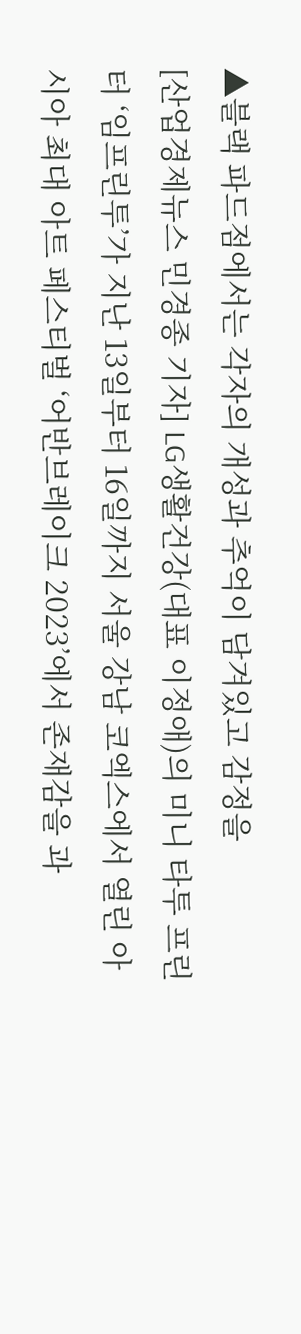▲블랙 파드점에서는 각자의 개성과 추억이 담겨있고 감정을
[산업경제뉴스 민경종 기자] LG생활건강(대표 이정애)의 미니 타투 프린터 ‘임프린투’가 지난 13일부터 16일까지 서울 강남 코엑스에서 열린 아시아 최대 아트 페스티벌 ‘어반브레이크 2023’에서 존재감을 과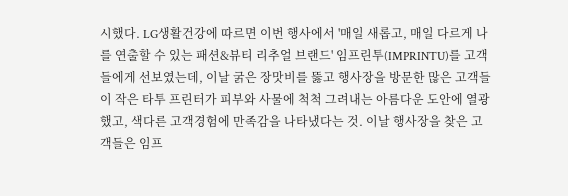시했다. LG생활건강에 따르면 이번 행사에서 '매일 새롭고, 매일 다르게 나를 연출할 수 있는 패션&뷰티 리추얼 브랜드' 임프린투(IMPRINTU)를 고객들에게 선보였는데, 이날 굵은 장맛비를 뚫고 행사장을 방문한 많은 고객들이 작은 타투 프린터가 피부와 사물에 척척 그려내는 아름다운 도안에 열광했고, 색다른 고객경험에 만족감을 나타냈다는 것. 이날 행사장을 찾은 고객들은 임프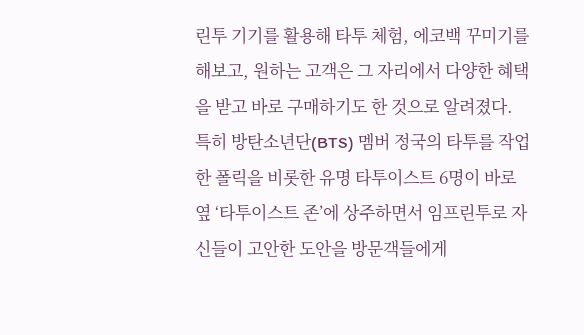린투 기기를 활용해 타투 체험, 에코백 꾸미기를 해보고, 원하는 고객은 그 자리에서 다양한 혜택을 받고 바로 구매하기도 한 것으로 알려졌다. 특히 방탄소년단(BTS) 멤버 정국의 타투를 작업한 폴릭을 비롯한 유명 타투이스트 6명이 바로 옆 ‘타투이스트 존’에 상주하면서 임프린투로 자신들이 고안한 도안을 방문객들에게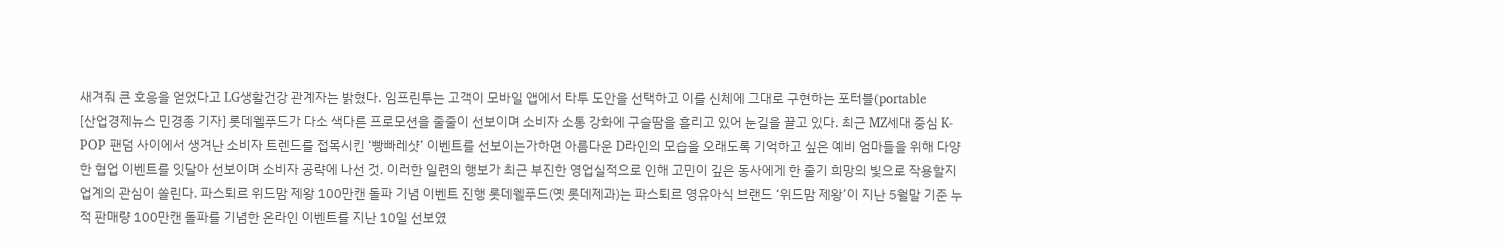새겨줘 큰 호응을 얻었다고 LG생활건강 관계자는 밝혔다. 임프린투는 고객이 모바일 앱에서 타투 도안을 선택하고 이를 신체에 그대로 구현하는 포터블(portable
[산업경제뉴스 민경종 기자] 롯데웰푸드가 다소 색다른 프로모션을 줄줄이 선보이며 소비자 소통 강화에 구슬땀을 흘리고 있어 눈길을 끌고 있다. 최근 MZ세대 중심 K-POP 팬덤 사이에서 생겨난 소비자 트렌드를 접목시킨 ‘빵빠레샷’ 이벤트를 선보이는가하면 아름다운 D라인의 모습을 오래도록 기억하고 싶은 예비 엄마들을 위해 다양한 협업 이벤트를 잇달아 선보이며 소비자 공략에 나선 것. 이러한 일련의 행보가 최근 부진한 영업실적으로 인해 고민이 깊은 동사에게 한 줄기 희망의 빛으로 작용할지 업계의 관심이 쏠린다. 파스퇴르 위드맘 제왕 100만캔 돌파 기념 이벤트 진행 롯데웰푸드(옛 롯데제과)는 파스퇴르 영유아식 브랜드 ‘위드맘 제왕’이 지난 5월말 기준 누적 판매량 100만캔 돌파를 기념한 온라인 이벤트를 지난 10일 선보였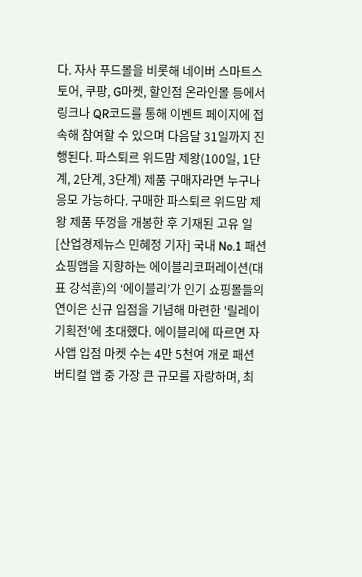다. 자사 푸드몰을 비롯해 네이버 스마트스토어, 쿠팡, G마켓, 할인점 온라인몰 등에서 링크나 QR코드를 통해 이벤트 페이지에 접속해 참여할 수 있으며 다음달 31일까지 진행된다. 파스퇴르 위드맘 제왕(100일, 1단계, 2단계, 3단계) 제품 구매자라면 누구나 응모 가능하다. 구매한 파스퇴르 위드맘 제왕 제품 뚜껑을 개봉한 후 기재된 고유 일
[산업경제뉴스 민혜정 기자] 국내 No.1 패션 쇼핑앱을 지향하는 에이블리코퍼레이션(대표 강석훈)의 ‘에이블리’가 인기 쇼핑몰들의 연이은 신규 입점을 기념해 마련한 '릴레이 기획전'에 초대했다. 에이블리에 따르면 자사앱 입점 마켓 수는 4만 5천여 개로 패션 버티컬 앱 중 가장 큰 규모를 자랑하며, 최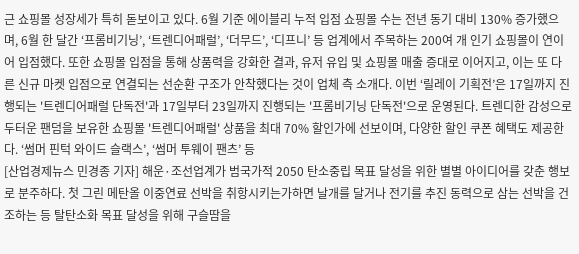근 쇼핑몰 성장세가 특히 돋보이고 있다. 6월 기준 에이블리 누적 입점 쇼핑몰 수는 전년 동기 대비 130% 증가했으며, 6월 한 달간 ‘프롬비기닝’, ‘트렌디어패럴’, ‘더무드’, ‘디프니’ 등 업계에서 주목하는 200여 개 인기 쇼핑몰이 연이어 입점했다. 또한 쇼핑몰 입점을 통해 상품력을 강화한 결과, 유저 유입 및 쇼핑몰 매출 증대로 이어지고, 이는 또 다른 신규 마켓 입점으로 연결되는 선순환 구조가 안착했다는 것이 업체 측 소개다. 이번 ‘릴레이 기획전’은 17일까지 진행되는 '트렌디어패럴 단독전'과 17일부터 23일까지 진행되는 '프롬비기닝 단독전'으로 운영된다. 트렌디한 감성으로 두터운 팬덤을 보유한 쇼핑몰 '트렌디어패럴' 상품을 최대 70% 할인가에 선보이며, 다양한 할인 쿠폰 혜택도 제공한다. ‘썸머 핀턱 와이드 슬랙스’, ‘썸머 투웨이 팬츠’ 등
[산업경제뉴스 민경종 기자] 해운·조선업계가 범국가적 2050 탄소중립 목표 달성을 위한 별별 아이디어를 갖춘 행보로 분주하다. 첫 그린 메탄올 이중연료 선박을 취항시키는가하면 날개를 달거나 전기를 추진 동력으로 삼는 선박을 건조하는 등 탈탄소화 목표 달성을 위해 구슬땀을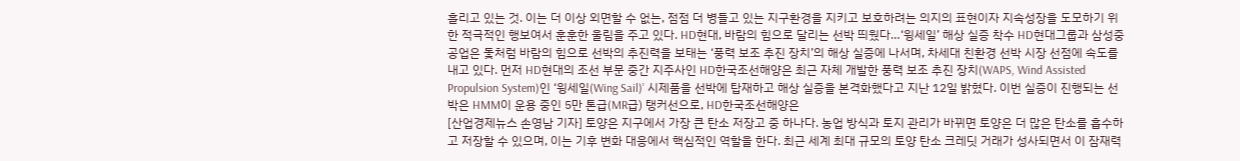흘리고 있는 것. 이는 더 이상 외면할 수 없는, 점점 더 병들고 있는 지구환경을 지키고 보호하려는 의지의 표현이자 지속성장을 도모하기 위한 적극적인 행보여서 훈훈한 울림을 주고 있다. HD현대, 바람의 힘으로 달리는 선박 띄웠다…‘윙세일’ 해상 실증 착수 HD현대그룹과 삼성중공업은 돛처럼 바람의 힘으로 선박의 추진력을 보태는 ‘풍력 보조 추진 장치’의 해상 실증에 나서며, 차세대 친환경 선박 시장 선점에 속도를 내고 있다. 먼저 HD현대의 조선 부문 중간 지주사인 HD한국조선해양은 최근 자체 개발한 풍력 보조 추진 장치(WAPS, Wind Assisted Propulsion System)인 ‘윙세일(Wing Sail)’ 시제품을 선박에 탑재하고 해상 실증을 본격화했다고 지난 12일 밝혔다. 이번 실증이 진행되는 선박은 HMM이 운용 중인 5만 톤급(MR급) 탱커선으로, HD한국조선해양은
[산업경제뉴스 손영남 기자] 토양은 지구에서 가장 큰 탄소 저장고 중 하나다. 농업 방식과 토지 관리가 바뀌면 토양은 더 많은 탄소를 흡수하고 저장할 수 있으며, 이는 기후 변화 대응에서 핵심적인 역할을 한다. 최근 세계 최대 규모의 토양 탄소 크레딧 거래가 성사되면서 이 잠재력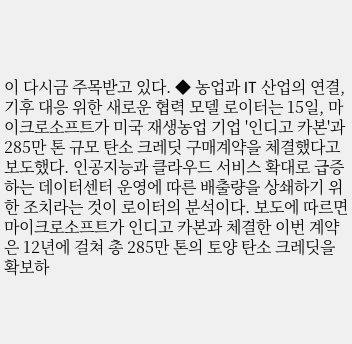이 다시금 주목받고 있다. ◆ 농업과 IT 산업의 연결, 기후 대응 위한 새로운 협력 모델 로이터는 15일, 마이크로소프트가 미국 재생농업 기업 '인디고 카본'과 285만 톤 규모 탄소 크레딧 구매계약을 체결했다고 보도했다. 인공지능과 클라우드 서비스 확대로 급증하는 데이터센터 운영에 따른 배출량을 상쇄하기 위한 조치라는 것이 로이터의 분석이다. 보도에 따르면 마이크로소프트가 인디고 카본과 체결한 이번 계약은 12년에 걸쳐 총 285만 톤의 토양 탄소 크레딧을 확보하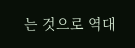는 것으로 역대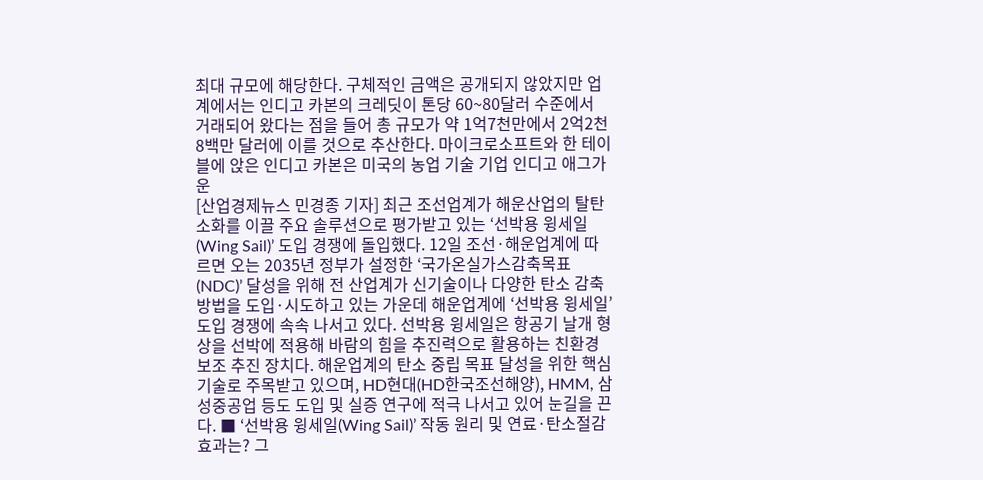최대 규모에 해당한다. 구체적인 금액은 공개되지 않았지만 업계에서는 인디고 카본의 크레딧이 톤당 60~80달러 수준에서 거래되어 왔다는 점을 들어 총 규모가 약 1억7천만에서 2억2천8백만 달러에 이를 것으로 추산한다. 마이크로소프트와 한 테이블에 앉은 인디고 카본은 미국의 농업 기술 기업 인디고 애그가 운
[산업경제뉴스 민경종 기자] 최근 조선업계가 해운산업의 탈탄소화를 이끌 주요 솔루션으로 평가받고 있는 ‘선박용 윙세일(Wing Sail)’ 도입 경쟁에 돌입했다. 12일 조선·해운업계에 따르면 오는 2035년 정부가 설정한 ‘국가온실가스감축목표(NDC)’ 달성을 위해 전 산업계가 신기술이나 다양한 탄소 감축 방법을 도입·시도하고 있는 가운데 해운업계에 ‘선박용 윙세일’ 도입 경쟁에 속속 나서고 있다. 선박용 윙세일은 항공기 날개 형상을 선박에 적용해 바람의 힘을 추진력으로 활용하는 친환경 보조 추진 장치다. 해운업계의 탄소 중립 목표 달성을 위한 핵심 기술로 주목받고 있으며, HD현대(HD한국조선해양), HMM, 삼성중공업 등도 도입 및 실증 연구에 적극 나서고 있어 눈길을 끈다. ■ ‘선박용 윙세일(Wing Sail)’ 작동 원리 및 연료·탄소절감 효과는? 그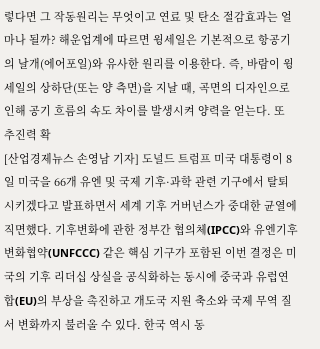렇다면 그 작동원리는 무엇이고 연료 및 탄소 절감효과는 얼마나 될까? 해운업계에 따르면 윙세일은 기본적으로 항공기의 날개(에어포일)와 유사한 원리를 이용한다. 즉, 바람이 윙세일의 상하단(또는 양 측면)을 지날 때, 곡면의 디자인으로 인해 공기 흐름의 속도 차이를 발생시켜 양력을 얻는다. 또 추진력 확
[산업경제뉴스 손영남 기자] 도널드 트럼프 미국 대통령이 8일 미국을 66개 유엔 및 국제 기후·과학 관련 기구에서 탈퇴시키겠다고 발표하면서 세계 기후 거버넌스가 중대한 균열에 직면했다. 기후변화에 관한 정부간 협의체(IPCC)와 유엔기후변화협약(UNFCCC) 같은 핵심 기구가 포함된 이번 결정은 미국의 기후 리더십 상실을 공식화하는 동시에 중국과 유럽연합(EU)의 부상을 촉진하고 개도국 지원 축소와 국제 무역 질서 변화까지 불러올 수 있다. 한국 역시 동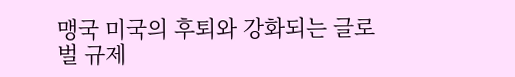맹국 미국의 후퇴와 강화되는 글로벌 규제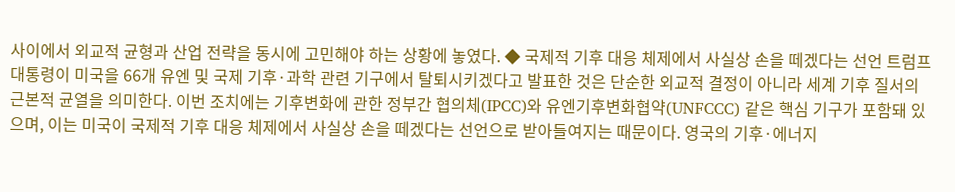사이에서 외교적 균형과 산업 전략을 동시에 고민해야 하는 상황에 놓였다. ◆ 국제적 기후 대응 체제에서 사실상 손을 떼겠다는 선언 트럼프 대통령이 미국을 66개 유엔 및 국제 기후·과학 관련 기구에서 탈퇴시키겠다고 발표한 것은 단순한 외교적 결정이 아니라 세계 기후 질서의 근본적 균열을 의미한다. 이번 조치에는 기후변화에 관한 정부간 협의체(IPCC)와 유엔기후변화협약(UNFCCC) 같은 핵심 기구가 포함돼 있으며, 이는 미국이 국제적 기후 대응 체제에서 사실상 손을 떼겠다는 선언으로 받아들여지는 때문이다. 영국의 기후·에너지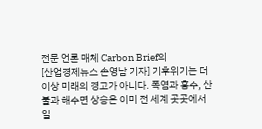전문 언론 매체 Carbon Brief의
[산업경제뉴스 손영남 기자] 기후위기는 더 이상 미래의 경고가 아니다. 폭염과 홍수, 산불과 해수면 상승은 이미 전 세계 곳곳에서 일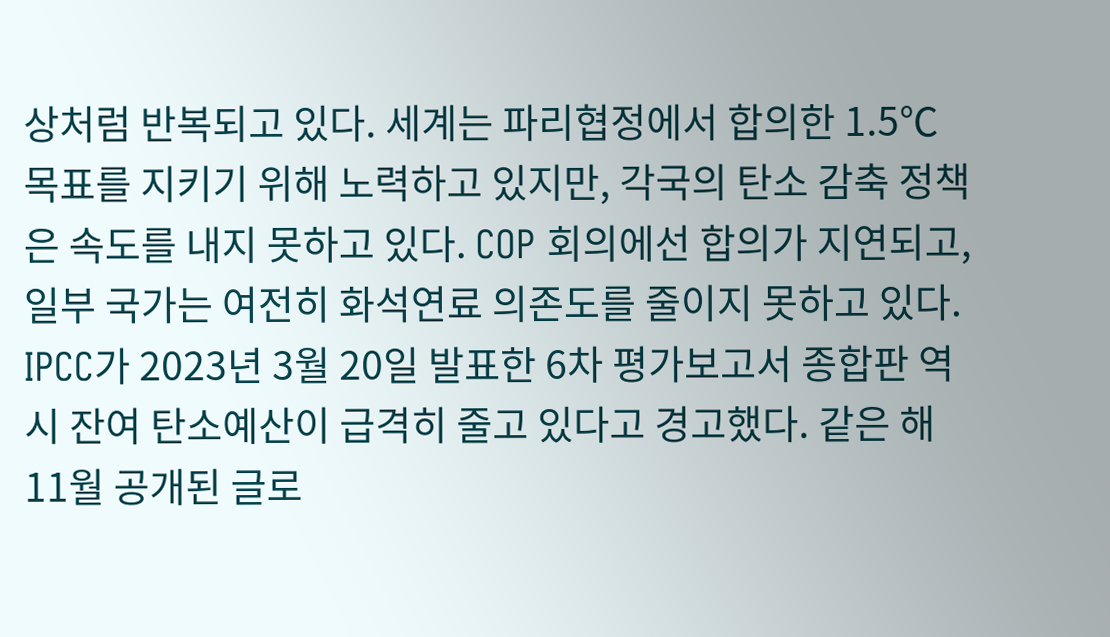상처럼 반복되고 있다. 세계는 파리협정에서 합의한 1.5℃ 목표를 지키기 위해 노력하고 있지만, 각국의 탄소 감축 정책은 속도를 내지 못하고 있다. COP 회의에선 합의가 지연되고, 일부 국가는 여전히 화석연료 의존도를 줄이지 못하고 있다. IPCC가 2023년 3월 20일 발표한 6차 평가보고서 종합판 역시 잔여 탄소예산이 급격히 줄고 있다고 경고했다. 같은 해 11월 공개된 글로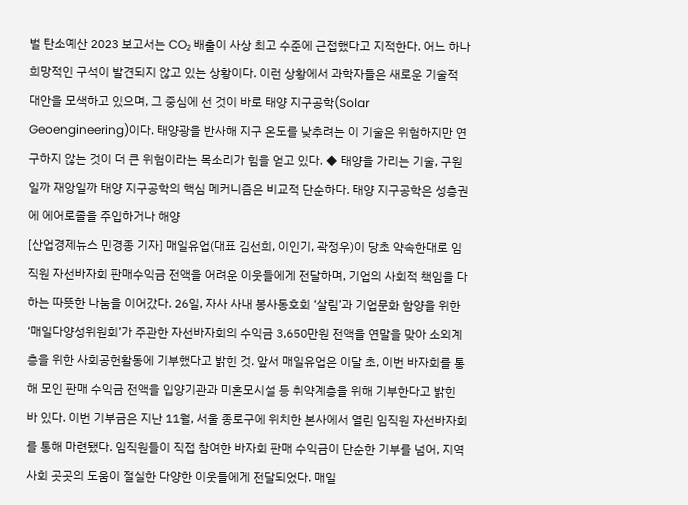벌 탄소예산 2023 보고서는 CO₂ 배출이 사상 최고 수준에 근접했다고 지적한다. 어느 하나 희망적인 구석이 발견되지 않고 있는 상황이다. 이런 상황에서 과학자들은 새로운 기술적 대안을 모색하고 있으며, 그 중심에 선 것이 바로 태양 지구공학(Solar Geoengineering)이다. 태양광을 반사해 지구 온도를 낮추려는 이 기술은 위험하지만 연구하지 않는 것이 더 큰 위험이라는 목소리가 힘을 얻고 있다. ◆ 태양을 가리는 기술, 구원일까 재앙일까 태양 지구공학의 핵심 메커니즘은 비교적 단순하다. 태양 지구공학은 성층권에 에어로졸을 주입하거나 해양
[산업경제뉴스 민경종 기자] 매일유업(대표 김선희, 이인기, 곽정우)이 당초 약속한대로 임직원 자선바자회 판매수익금 전액을 어려운 이웃들에게 전달하며, 기업의 사회적 책임을 다하는 따뜻한 나눔을 이어갔다. 26일, 자사 사내 봉사동호회 ‘살림’과 기업문화 함양을 위한 ‘매일다양성위원회’가 주관한 자선바자회의 수익금 3,650만원 전액을 연말을 맞아 소외계층을 위한 사회공헌활동에 기부했다고 밝힌 것. 앞서 매일유업은 이달 초, 이번 바자회를 통해 모인 판매 수익금 전액을 입양기관과 미혼모시설 등 취약계층을 위해 기부한다고 밝힌 바 있다. 이번 기부금은 지난 11월, 서울 종로구에 위치한 본사에서 열린 임직원 자선바자회를 통해 마련됐다. 임직원들이 직접 참여한 바자회 판매 수익금이 단순한 기부를 넘어, 지역사회 곳곳의 도움이 절실한 다양한 이웃들에게 전달되었다. 매일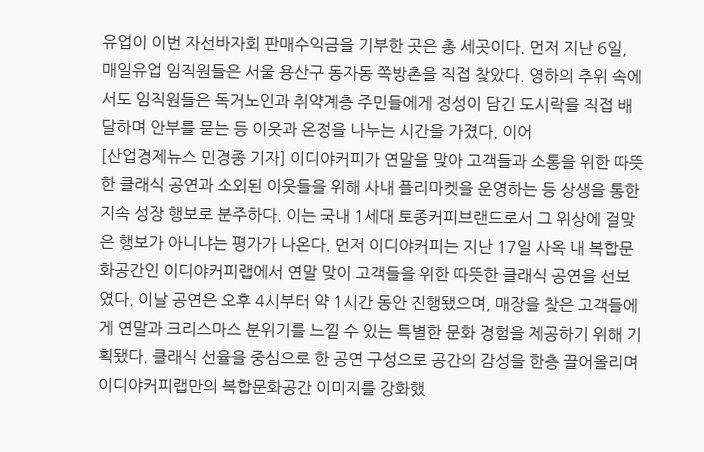유업이 이번 자선바자회 판매수익금을 기부한 곳은 총 세곳이다. 먼저 지난 6일, 매일유업 임직원들은 서울 용산구 동자동 쪽방촌을 직접 찾았다. 영하의 추위 속에서도 임직원들은 독거노인과 취약계층 주민들에게 정성이 담긴 도시락을 직접 배달하며 안부를 묻는 등 이웃과 온정을 나누는 시간을 가졌다. 이어
[산업경제뉴스 민경종 기자] 이디야커피가 연말을 맞아 고객들과 소통을 위한 따뜻한 클래식 공연과 소외된 이웃들을 위해 사내 플리마켓을 운영하는 등 상생을 통한 지속 성장 행보로 분주하다. 이는 국내 1세대 토종커피브랜드로서 그 위상에 걸맞은 행보가 아니냐는 평가가 나온다. 먼저 이디야커피는 지난 17일 사옥 내 복합문화공간인 이디야커피랩에서 연말 맞이 고객들을 위한 따뜻한 클래식 공연을 선보였다. 이날 공연은 오후 4시부터 약 1시간 동안 진행됐으며, 매장을 찾은 고객들에게 연말과 크리스마스 분위기를 느낄 수 있는 특별한 문화 경험을 제공하기 위해 기획됐다. 클래식 선율을 중심으로 한 공연 구성으로 공간의 감성을 한층 끌어올리며 이디야커피랩만의 복합문화공간 이미지를 강화했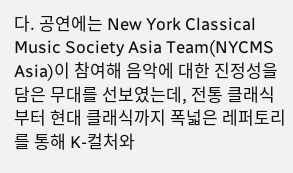다. 공연에는 New York Classical Music Society Asia Team(NYCMS Asia)이 참여해 음악에 대한 진정성을 담은 무대를 선보였는데, 전통 클래식부터 현대 클래식까지 폭넓은 레퍼토리를 통해 K-컬처와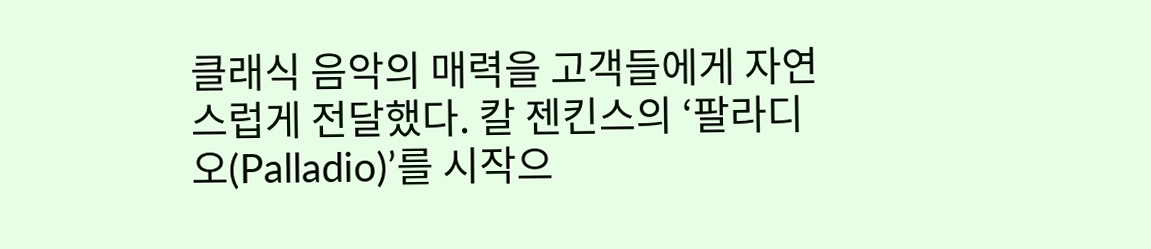클래식 음악의 매력을 고객들에게 자연스럽게 전달했다. 칼 젠킨스의 ‘팔라디오(Palladio)’를 시작으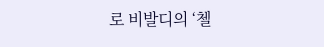로 비발디의 ‘첼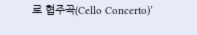로 협주곡(Cello Concerto)’